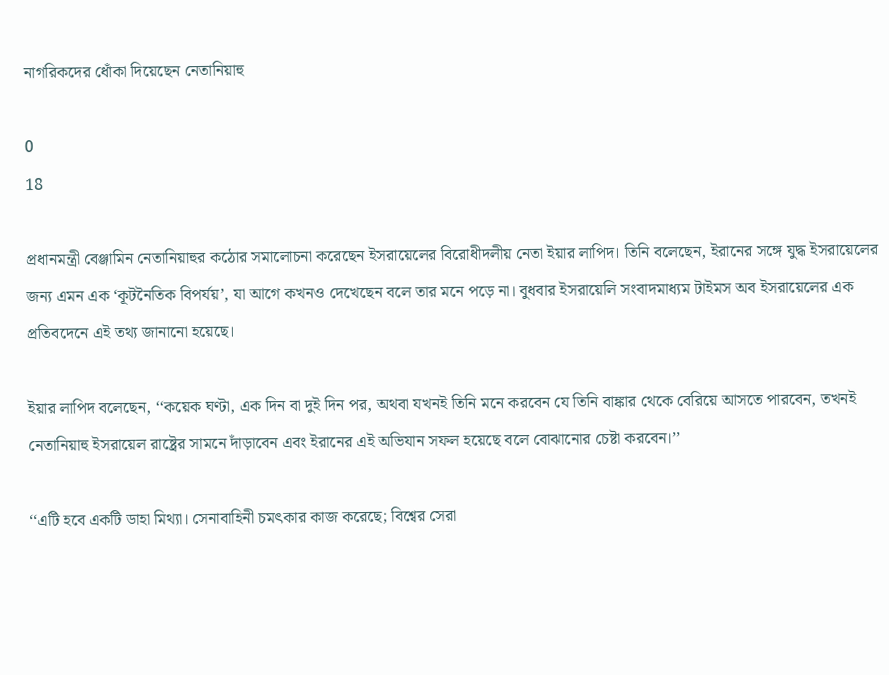নাগরিকদের ধোঁকা দিয়েছেন নেতানিয়াহু

0
18

প্রধানমন্ত্রী বেঞ্জামিন নেতানিয়াহুর কঠোর সমালোচনা করেছেন ইসরায়েলের বিরোধীদলীয় নেতা ইয়ার লাপিদ। তিনি বলেছেন, ইরানের সঙ্গে যুদ্ধ ইসরায়েলের জন্য এমন এক ‘কূটনৈতিক বিপর্যয়’, যা আগে কখনও দেখেছেন বলে তার মনে পড়ে না। বুধবার ইসরায়েলি সংবাদমাধ্যম টাইমস অব ইসরায়েলের এক প্রতিবদেনে এই তথ্য জানানো হয়েছে।

ইয়ার লাপিদ বলেছেন, ‘‘কয়েক ঘণ্টা, এক দিন বা দুই দিন পর, অথবা যখনই তিনি মনে করবেন যে তিনি বাঙ্কার থেকে বেরিয়ে আসতে পারবেন, তখনই নেতানিয়াহু ইসরায়েল রাষ্ট্রের সামনে দাঁড়াবেন এবং ইরানের এই অভিযান সফল হয়েছে বলে বোঝানোর চেষ্টা করবেন।’’

‘‘এটি হবে একটি ডাহা মিথ্যা। সেনাবাহিনী চমৎকার কাজ করেছে; বিশ্বের সেরা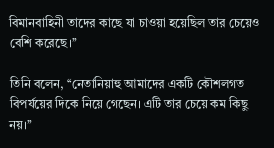বিমানবাহিনী তাদের কাছে যা চাওয়া হয়েছিল তার চেয়েও বেশি করেছে।’’

তিনি বলেন, ‘‘নেতানিয়াহু আমাদের একটি কৌশলগত বিপর্যয়ের দিকে নিয়ে গেছেন। এটি তার চেয়ে কম কিছু নয়।’’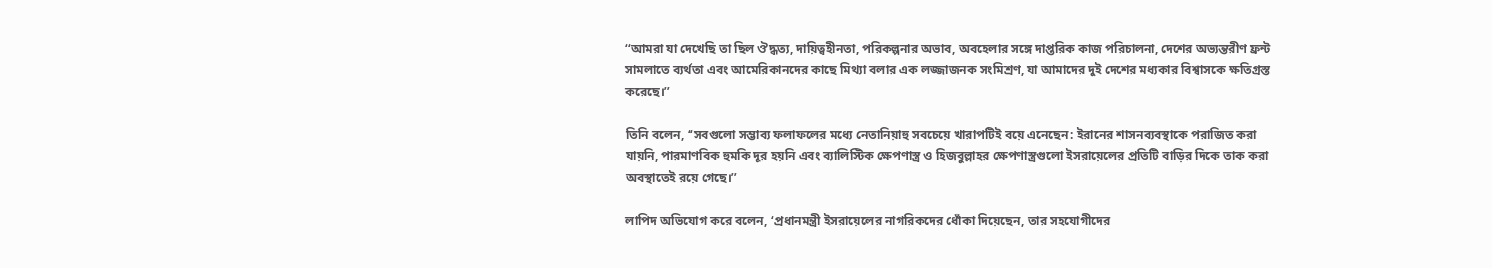‘‘আমরা যা দেখেছি তা ছিল ঔদ্ধত্য, দায়িত্বহীনতা, পরিকল্পনার অভাব, অবহেলার সঙ্গে দাপ্তরিক কাজ পরিচালনা, দেশের অভ্যন্তরীণ ফ্রন্ট সামলাতে ব্যর্থতা এবং আমেরিকানদের কাছে মিথ্যা বলার এক লজ্জাজনক সংমিশ্রণ, যা আমাদের দুই দেশের মধ্যকার বিশ্বাসকে ক্ষতিগ্রস্ত করেছে।’’

তিনি বলেন, ‘‘সবগুলো সম্ভাব্য ফলাফলের মধ্যে নেতানিয়াহু সবচেয়ে খারাপটিই বয়ে এনেছেন: ইরানের শাসনব্যবস্থাকে পরাজিত করা যায়নি, পারমাণবিক হুমকি দূর হয়নি এবং ব্যালিস্টিক ক্ষেপণাস্ত্র ও হিজবুল্লাহর ক্ষেপণাস্ত্রগুলো ইসরায়েলের প্রতিটি বাড়ির দিকে তাক করা অবস্থাতেই রয়ে গেছে।’’

লাপিদ অভিযোগ করে বলেন, ‘প্রধানমন্ত্রী ইসরায়েলের নাগরিকদের ধোঁকা দিয়েছেন, তার সহযোগীদের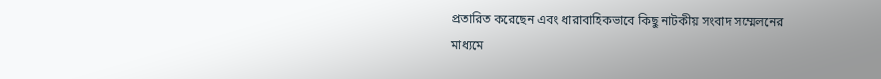প্রতারিত করেছেন এবং ধারাবাহিকভাবে কিছু নাটকীয় সংবাদ সম্মেলনের মাধ্যমে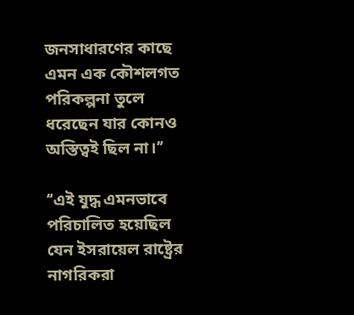জনসাধারণের কাছে এমন এক কৌশলগত পরিকল্পনা তুলে ধরেছেন যার কোনও অস্তিত্বই ছিল না।’’

‘‘এই যুদ্ধ এমনভাবে পরিচালিত হয়েছিল যেন ইসরায়েল রাষ্ট্রের নাগরিকরা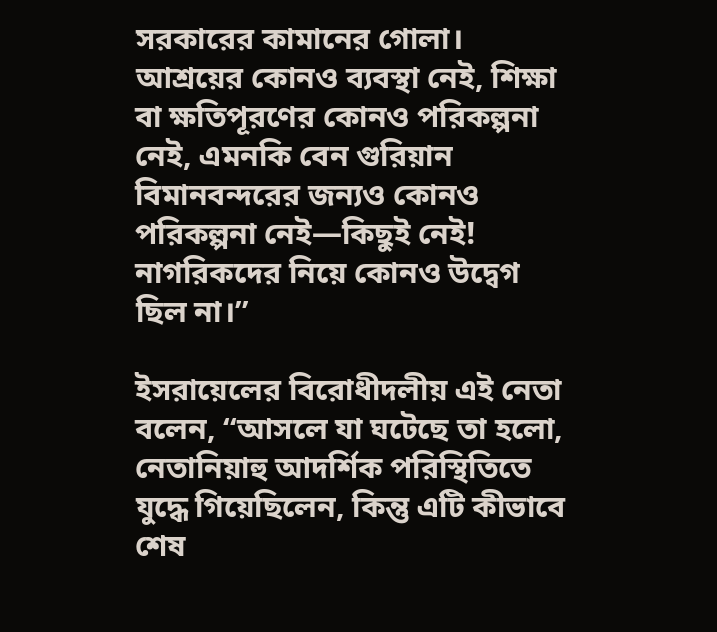সরকারের কামানের গোলা। আশ্রয়ের কোনও ব্যবস্থা নেই, শিক্ষা বা ক্ষতিপূরণের কোনও পরিকল্পনা নেই, এমনকি বেন গুরিয়ান বিমানবন্দরের জন্যও কোনও পরিকল্পনা নেই—কিছুই নেই! নাগরিকদের নিয়ে কোনও উদ্বেগ ছিল না।’’

ইসরায়েলের বিরোধীদলীয় এই নেতা বলেন, ‘‘আসলে যা ঘটেছে তা হলো, নেতানিয়াহু আদর্শিক পরিস্থিতিতে যুদ্ধে গিয়েছিলেন, কিন্তু এটি কীভাবে শেষ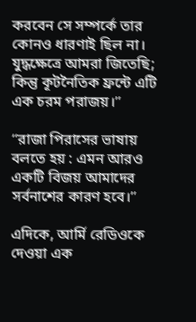করবেন সে সম্পর্কে তার কোনও ধারণাই ছিল না। যুদ্ধক্ষেত্রে আমরা জিতেছি; কিন্তু কূটনৈতিক ফ্রন্টে এটি এক চরম পরাজয়।’’

‘‘রাজা পিরাসের ভাষায় বলতে হয় : এমন আরও একটি বিজয় আমাদের সর্বনাশের কারণ হবে।’’

এদিকে, আর্মি রেডিওকে দেওয়া এক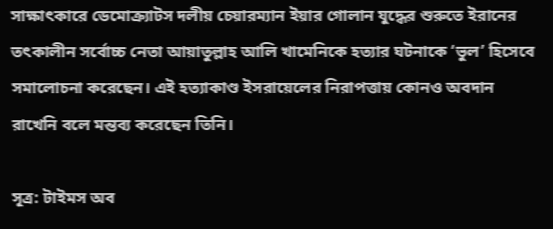সাক্ষাৎকারে ডেমোক্র্যাটস দলীয় চেয়ারম্যান ইয়ার গোলান যুদ্ধের শুরুতে ইরানের তৎকালীন সর্বোচ্চ নেতা আয়াতুল্লাহ আলি খামেনিকে হত্যার ঘটনাকে ‘ভুল’ হিসেবে সমালোচনা করেছেন। এই হত্যাকাণ্ড ইসরায়েলের নিরাপত্তায় কোনও অবদান রাখেনি বলে মন্তব্য করেছেন তিনি।

সূত্র: টাইমস অব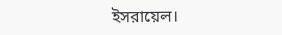ইসরায়েল।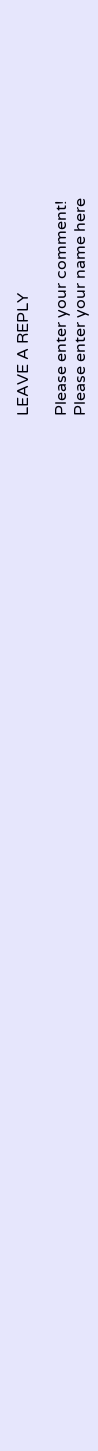LEAVE A REPLY

Please enter your comment!
Please enter your name here